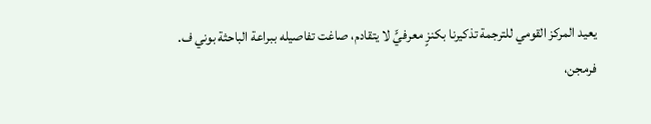يعيد المركز القومي للترجمة تذكيرنا بكنزٍ معرفيٍّ لا يتقادم، صاغت تفاصيله ببراعة الباحثة بوني ف. فرمجن،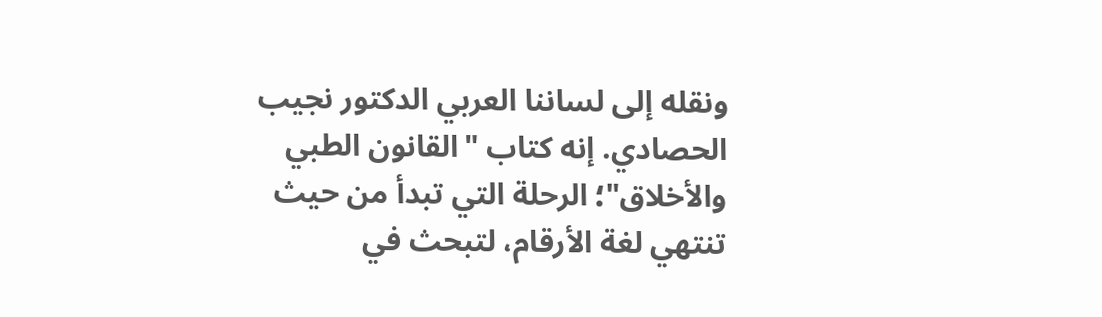ونقله إلى لساننا العربي الدكتور نجيب الحصادي. إنه كتاب "القانون الطبي والأخلاق"؛ الرحلة التي تبدأ من حيث تنتهي لغة الأرقام، لتبحث في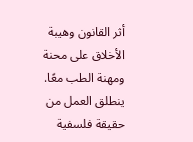أثر القانون وهيبة الأخلاق على محنة ومهنة الطب معًا.
ينطلق العمل من حقيقة فلسفية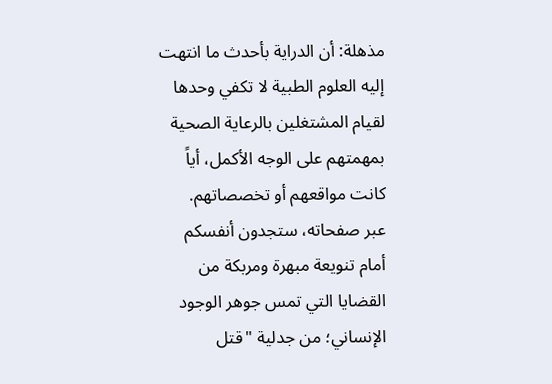مذهلة: أن الدراية بأحدث ما انتهت إليه العلوم الطبية لا تكفي وحدها لقيام المشتغلين بالرعاية الصحية بمهمتهم على الوجه الأكمل، أياً كانت مواقعهم أو تخصصاتهم.
عبر صفحاته، ستجدون أنفسكم أمام تنويعة مبهرة ومربكة من القضايا التي تمس جوهر الوجود الإنساني؛ من جدلية "قتل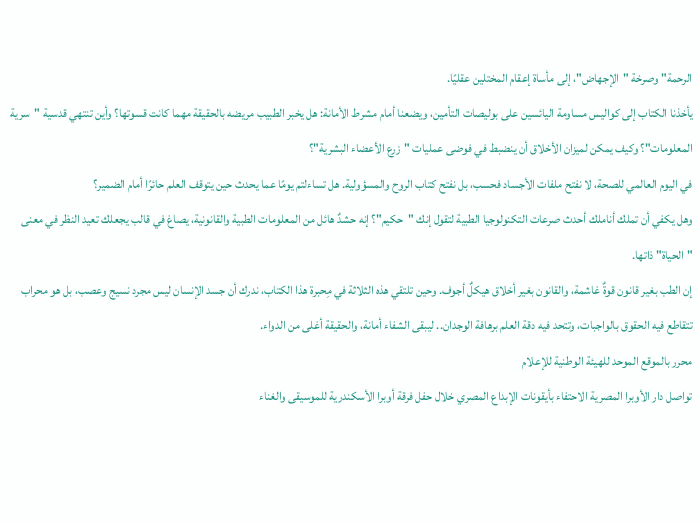الرحمة" وصرخة "الإجهاض"، إلى مأساة إعقام المختلين عقليًا.
يأخذنا الكتاب إلى كواليس مساومة اليائسين على بوليصات التأمين، ويضعنا أمام مشرط الأمانة: هل يخبر الطبيب مريضه بالحقيقة مهما كانت قسوتها؟ وأين تنتهي قدسية "سرية المعلومات"؟ وكيف يمكن لميزان الأخلاق أن ينضبط في فوضى عمليات "زرع الأعضاء البشرية"؟
في اليوم العالمي للصحة، لا نفتح ملفات الأجساد فحسب، بل نفتح كتاب الروح والمسؤولية. هل تساءلتم يومًا عما يحدث حين يتوقف العلم حائرًا أمام الضمير؟
وهل يكفي أن تملك أناملك أحدث صرعات التكنولوجيا الطبية لتقول إنك "حكيم"؟ إنه حشدٌ هائل من المعلومات الطبية والقانونية، يصاغ في قالب يجعلك تعيد النظر في معنى "الحياة" ذاتها.
إن الطب بغير قانون قوةٌ غاشمة، والقانون بغير أخلاق هيكلٌ أجوف. وحين تلتقي هذه الثلاثة في مِحبرة هذا الكتاب، ندرك أن جسد الإنسان ليس مجرد نسيج وعصب، بل هو محراب تتقاطع فيه الحقوق بالواجبات، وتتحد فيه دقة العلم برهافة الوجدان.. ليبقى الشفاء أمانة، والحقيقة أغلى من الدواء.
محرر بالموقع الموحد للهيئة الوطنية للإعلام
تواصل دار الأوبرا المصرية الاحتفاء بأيقونات الإبداع المصري خلال حفل فرقة أوبرا الأسكندرية للموسيقى والغناء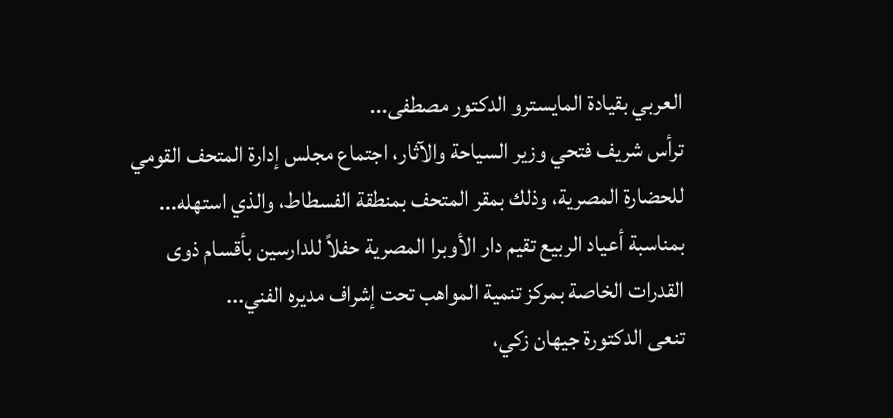العربي بقيادة المايسترو الدكتور مصطفى...
ترأس شريف فتحي وزير السياحة والآثار، اجتماع مجلس إدارة المتحف القومي للحضارة المصرية، وذلك بمقر المتحف بمنطقة الفسطاط، والذي استهله...
بمناسبة أعياد الربيع تقيم دار الأوبرا المصرية حفلاً للدارسين بأقسام ذوى القدرات الخاصة بمركز تنمية المواهب تحت إشراف مديره الفني...
تنعى الدكتورة جيهان زكي،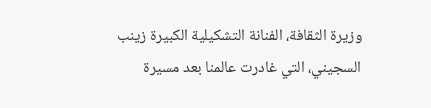وزيرة الثقافة، الفنانة التشكيلية الكبيرة زينب السجيني، التي غادرت عالمنا بعد مسيرة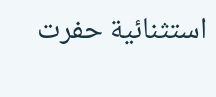استثنائية حفرت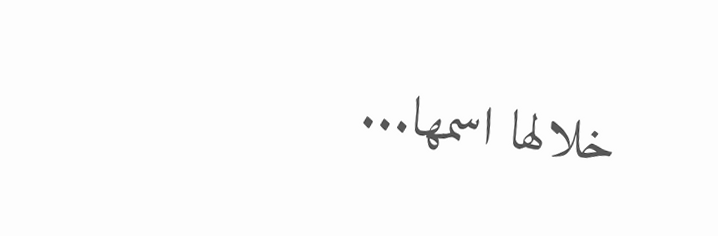خلالها اسمها...